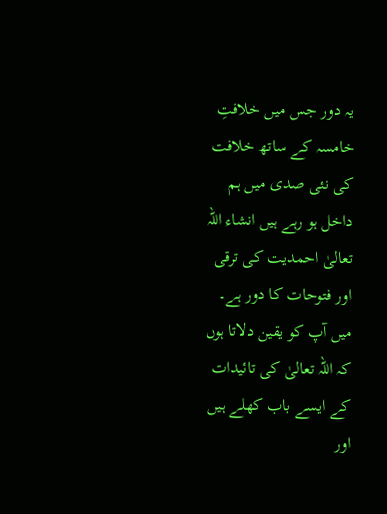یہ دور جس میں خلافتِ خامسہ کے ساتھ خلافت کی نئی صدی میں ہم داخل ہو رہے ہیں انشاء اللہ تعالیٰ احمدیت کی ترقی اور فتوحات کا دور ہے۔ میں آپ کو یقین دلاتا ہوں کہ اللہ تعالیٰ کی تائیدات کے ایسے باب کھلے ہیں اور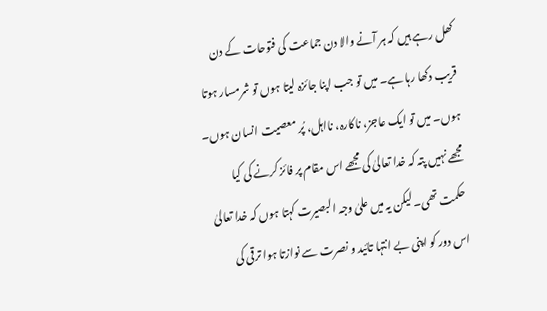کھل رہے ہیں کہ ہر آنے والا دن جماعت کی فتوحات کے دن قریب دکھا رہا ہے۔ میں تو جب اپنا جائزہ لیتا ہوں تو شرمسار ہوتا ہوں۔ میں تو ایک عاجز، ناکارہ، نااہل، پُر معصیت انسان ہوں۔ مجھے نہیں پتہ کہ خدا تعالیٰ کی مجھے اس مقام پر فائز کرنے کی کیا حکمت تھی۔ لیکن یہ میں علیٰ وجہ البصیرت کہتا ہوں کہ خدا تعالیٰ اس دور کو اپنی بے انتہا تائید و نصرت سے نوازتا ہوا ترقی کی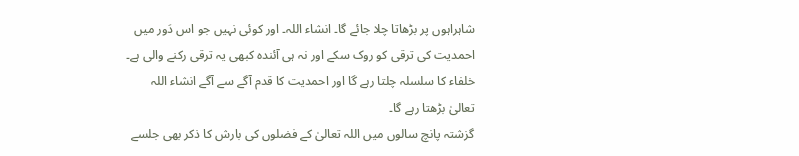شاہراہوں پر بڑھاتا چلا جائے گا۔ انشاء اللہ۔ اور کوئی نہیں جو اس دَور میں احمدیت کی ترقی کو روک سکے اور نہ ہی آئندہ کبھی یہ ترقی رکنے والی ہے۔ خلفاء کا سلسلہ چلتا رہے گا اور احمدیت کا قدم آگے سے آگے انشاء اللہ تعالیٰ بڑھتا رہے گا۔
گزشتہ پانچ سالوں میں اللہ تعالیٰ کے فضلوں کی بارش کا ذکر بھی جلسے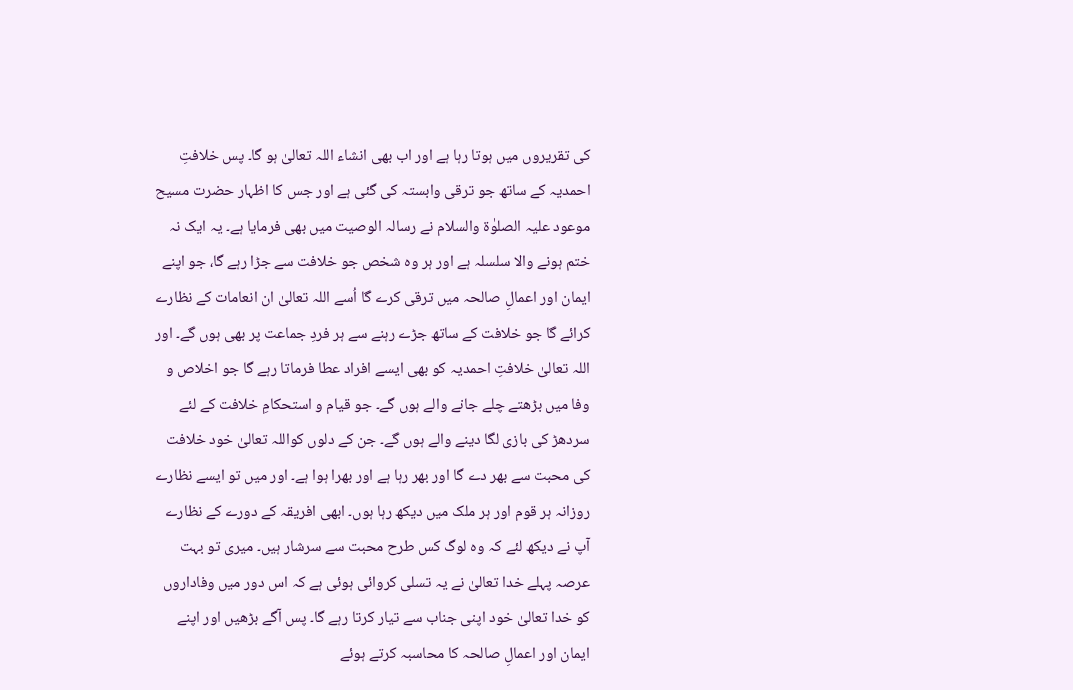کی تقریروں میں ہوتا رہا ہے اور اب بھی انشاء اللہ تعالیٰ ہو گا۔ پس خلافتِ احمدیہ کے ساتھ جو ترقی وابستہ کی گئی ہے اور جس کا اظہار حضرت مسیح موعود علیہ الصلوٰۃ والسلام نے رسالہ الوصیت میں بھی فرمایا ہے۔ یہ ایک نہ ختم ہونے والا سلسلہ ہے اور ہر وہ شخص جو خلافت سے جڑا رہے گا، جو اپنے ایمان اور اعمالِ صالحہ میں ترقی کرے گا اُسے اللہ تعالیٰ ان انعامات کے نظارے کرائے گا جو خلافت کے ساتھ جڑے رہنے سے ہر فردِ جماعت پر بھی ہوں گے۔ اور اللہ تعالیٰ خلافتِ احمدیہ کو بھی ایسے افراد عطا فرماتا رہے گا جو اخلاص و وفا میں بڑھتے چلے جانے والے ہوں گے۔ جو قیام و استحکامِ خلافت کے لئے سردھڑ کی بازی لگا دینے والے ہوں گے۔ جن کے دلوں کواللہ تعالیٰ خود خلافت کی محبت سے بھر دے گا اور بھر رہا ہے اور بھرا ہوا ہے۔ اور میں تو ایسے نظارے روزانہ ہر قوم اور ہر ملک میں دیکھ رہا ہوں۔ ابھی افریقہ کے دورے کے نظارے آپ نے دیکھ لئے کہ وہ لوگ کس طرح محبت سے سرشار ہیں۔ میری تو بہت عرصہ پہلے خدا تعالیٰ نے یہ تسلی کروائی ہوئی ہے کہ اس دور میں وفاداروں کو خدا تعالیٰ خود اپنی جناب سے تیار کرتا رہے گا۔ پس آگے بڑھیں اور اپنے ایمان اور اعمالِ صالحہ کا محاسبہ کرتے ہوئے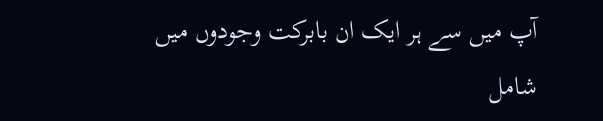آپ میں سے ہر ایک ان بابرکت وجودوں میں شامل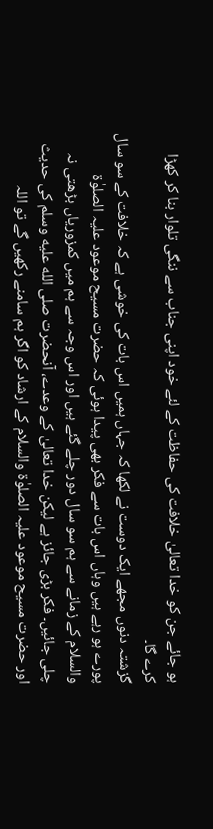ہو جائے جن کو خدا تعالیٰ خلافت کی حفاظت کے لئے خود اپنی جناب سے ننگی تلوار بنا کر کھڑا کرے گا۔
گزشتہ دنوں مجھے ایک دوست نے لکھا کہ جہاں ہمیں اس بات کی خوشی ہے کہ خلافت کے سو سال پورے ہو رہے ہیں وہاں اس بات سے فکر بھی پیدا ہوئی کہ حضرت مسیح موعود علیہ الصلوٰۃ والسلام کے زمانے سے ہم سو سال دور چلے گئے ہیں اور اس وجہ سے ہم میں کمزوریاں بڑھتی نہ چلی جائیں۔ فکر بڑی جائز ہے لیکن خدا تعالیٰ کے وعدے، آنحضرت صلى الله عليه وسلم کی حدیث اور حضرت مسیح موعود علیہ الصلوٰۃ والسلام کے ارشاد کو اگر ہم سامنے رکھیں گے تو اللہ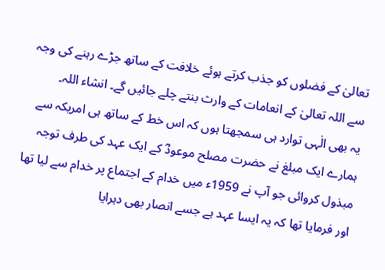تعالیٰ کے فضلوں کو جذب کرتے ہوئے خلافت کے ساتھ جڑے رہنے کی وجہ سے اللہ تعالیٰ کے انعامات کے وارث بنتے چلے جائیں گے۔ انشاء اللہ۔
یہ بھی الٰہی توارد ہی سمجھتا ہوں کہ اس خط کے ساتھ ہی امریکہ سے ہمارے ایک مبلغ نے حضرت مصلح موعودؓ کے ایک عہد کی طرف توجہ مبذول کروائی جو آپ نے 1959ء میں خدام کے اجتماع پر خدام سے لیا تھا اور فرمایا تھا کہ یہ ایسا عہد ہے جسے انصار بھی دہرایا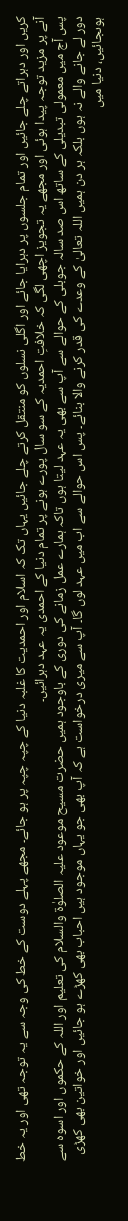کریں اور دہراتے چلے جائیں اور تمام جلسوں پر دہرایا جائے اور اگلی نسلوں کو منتقل کرتے چلے جائیں یہاں تک کہ اسلام اور احمدیت کا غلبہ دنیا کے چپہ چپہ پر ہو جائے۔ مجھے پہلے دوست کے خط کی وجہ سے یہ توجہ تھی اور یہ خط آنے پر مزید توجہ پیدا ہوئی اور مجھے یہ تجویز اچھی لگی کہ خلافتِ احمدیہ کے سو سال پورے ہونے پر تمام دنیا کے احمدی یہ عہد دہرائیں۔
پس آج میں معمولی تبدیلی کے ساتھ اس صد سالہ جوبلی کے حوالے سے آپ سے بھی یہ عہد لیتا ہوں تاکہ ہمارے عمل زمانے کی دوری کے باوجود ہمیں حضرت مسیح موعود علیہ الصلوٰۃ والسلام کی تعلیم اور اللہ کے حکموں اور اسوہ سے دور لے جانے والے نہ ہوں بلکہ ہر دن ہمیں اللہ تعالیٰ کے وعدے کی قدر کرنے والا بنائے۔ پس اس حوالے سے اب میں عہد لوں گا۔ آپ سے میری درخواست ہے کہ آپ بھی جو یہاں موجود ہیں احباب بھی کھڑے ہو جائیں اور خواتین بھی کھڑی ہوںجائیں، دنیا میں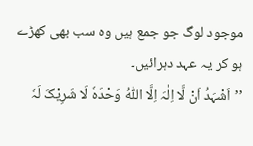موجود لوگ جو جمع ہیں وہ سب بھی کھڑے ہو کر یہ عہد دہرائیں۔
’’اَشْہَدُ اَنْ لَّا اِلٰہَ اِلَّا اللّٰہُ وَحْدَہٗ لَا شَرِیْکَ لَہٗ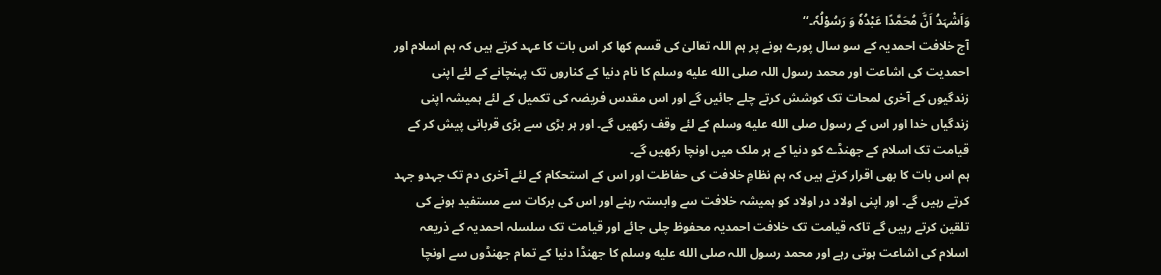وَاَشْہَدُ اَنَّ مُحَمَّدًا عَبْدُہٗ وَ رَسُوْلُہٗ۔‘‘
آج خلافت احمدیہ کے سو سال پورے ہونے پر ہم اللہ تعالیٰ کی قسم کھا کر اس بات کا عہد کرتے ہیں کہ ہم اسلام اور احمدیت کی اشاعت اور محمد رسول اللہ صلى الله عليه وسلم کا نام دنیا کے کناروں تک پہنچانے کے لئے اپنی زندگیوں کے آخری لمحات تک کوشش کرتے چلے جائیں گے اور اس مقدس فریضہ کی تکمیل کے لئے ہمیشہ اپنی زندگیاں خدا اور اس کے رسول صلى الله عليه وسلم کے لئے وقف رکھیں گے۔ اور ہر بڑی سے بڑی قربانی پیش کر کے قیامت تک اسلام کے جھنڈے کو دنیا کے ہر ملک میں اونچا رکھیں گے۔
ہم اس بات کا بھی اقرار کرتے ہیں کہ ہم نظامِ خلافت کی حفاظت اور اس کے استحکام کے لئے آخری دم تک جہدو جہد کرتے رہیں گے۔ اور اپنی اولاد در اولاد کو ہمیشہ خلافت سے وابستہ رہنے اور اس کی برکات سے مستفید ہونے کی تلقین کرتے رہیں گے تاکہ قیامت تک خلافت احمدیہ محفوظ چلی جائے اور قیامت تک سلسلہ احمدیہ کے ذریعہ اسلام کی اشاعت ہوتی رہے اور محمد رسول اللہ صلى الله عليه وسلم کا جھنڈا دنیا کے تمام جھنڈوں سے اونچا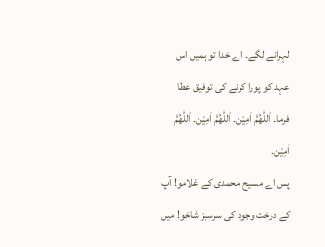لہرانے لگے۔ اے خدا تو ہمیں اس عہد کو پورا کرنے کی توفیق عطا فرما۔ اَللّٰھُمَّ اٰمِیْن۔ اَللّٰھُمَّ اٰمِیْن۔ اَللّٰھُمَّ اٰمِیْن۔
پس اے مسیح محمدی کے غلامو! آپ کے درخت وجود کی سرسبز شاخو! میں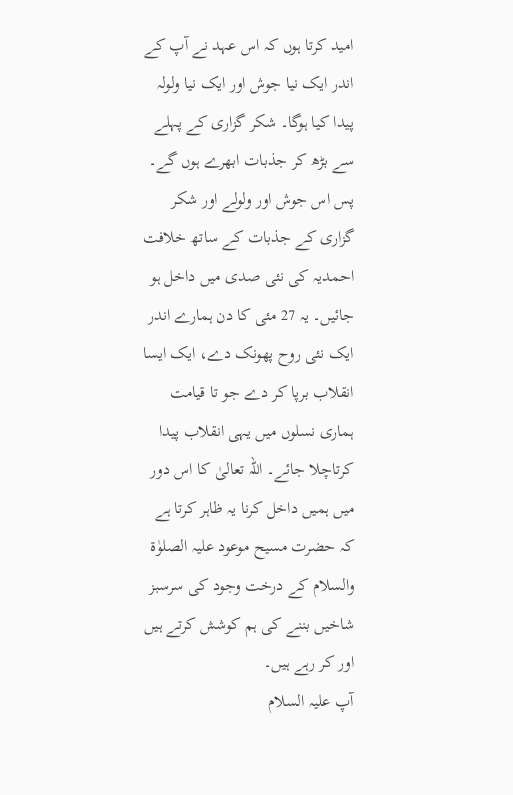امید کرتا ہوں کہ اس عہد نے آپ کے اندر ایک نیا جوش اور ایک نیا ولولہ پیدا کیا ہوگا۔ شکر گزاری کے پہلے سے بڑھ کر جذبات ابھرے ہوں گے۔ پس اس جوش اور ولولے اور شکر گزاری کے جذبات کے ساتھ خلافت احمدیہ کی نئی صدی میں داخل ہو جائیں۔ یہ 27 مئی کا دن ہمارے اندر ایک نئی روح پھونک دے، ایک ایسا انقلاب برپا کر دے جو تا قیامت ہماری نسلوں میں یہی انقلاب پیدا کرتاچلا جائے۔ اللہ تعالیٰ کا اس دور میں ہمیں داخل کرنا یہ ظاہر کرتا ہے کہ حضرت مسیح موعود علیہ الصلوٰۃ والسلام کے درخت وجود کی سرسبز شاخیں بننے کی ہم کوشش کرتے ہیں اور کر رہے ہیں۔
آپ علیہ السلام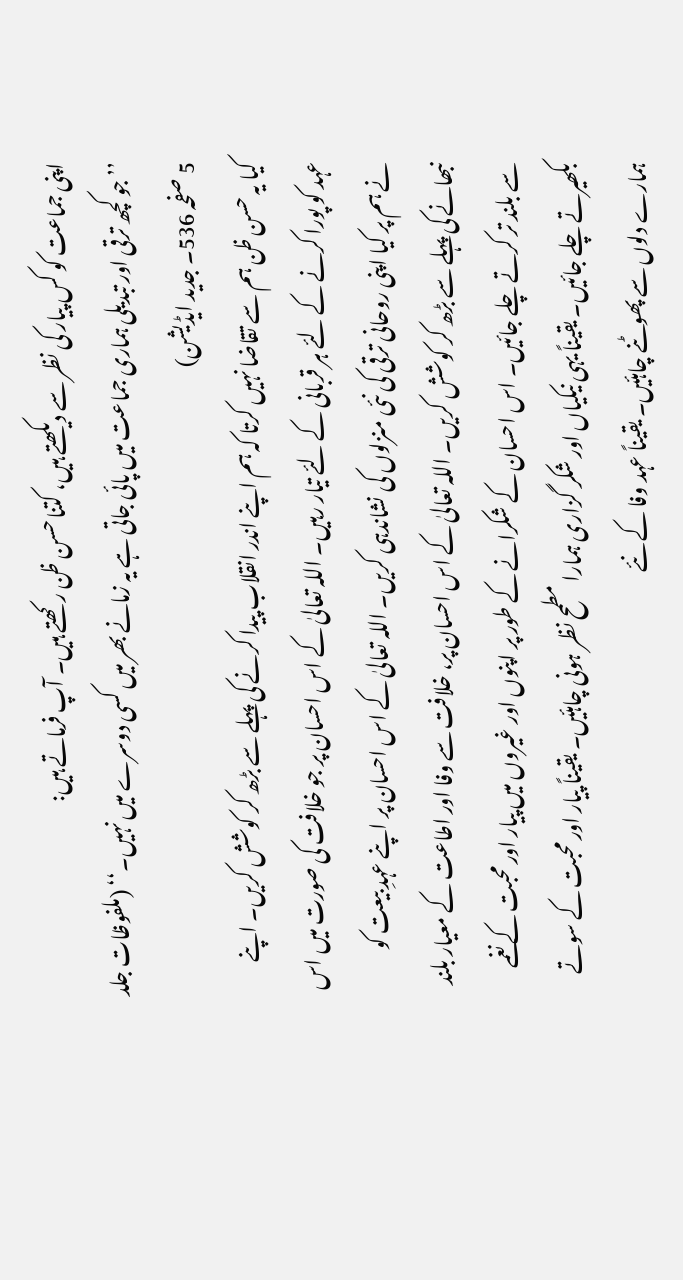اپنی جماعت کو کس پیار کی نظر سے دیکھتے ہیں، کتنا حسن ظن رکھتے ہیں۔ آپ فرماتے ہیں:
’’جو کچھ ترقی اور تبدیلی ہماری جماعت میں پائی جاتی ہے یہ زمانے بھر میں کسی دوسرے میں نہیں۔‘‘ (ملفوظات جلد 5 صفحہ 536۔ جدید ایڈیشن)
کیا یہ حسن ظن ہم سے تقاضا نہیں کرتا کہ ہم اپنے اندر انقلاب پیدا کرنے کی پہلے سے بڑھ کر کوشش کریں۔ اپنے عہد کو پورا کرنے کے لئے ہر قربانی کے لئے تیار رہیں۔ اللہ تعالیٰ کے اس احسان پر جو خلافت کی صورت میں اس نے ہم پر کیا اپنی روحانی ترقی کی نئی منزلوں کی نشاندہی کریں۔ اللہ تعالیٰ کے اس احسان پر اپنے عہدِ بیعت کو نبھانے کی پہلے سے بڑھ کر کوشش کریں۔ اللہ تعالیٰ کے اس احسان پر، خلافت سے وفا اور اطاعت کے معیار بلند سے بلند تر کرتے چلے جائیں۔ اس احسان کے شکرانے کے طور پر اپنوں اور غیروں میں پیار اور محبت کے نغمے بکھیرتے چلے جائیں۔ یقیناً یہی نیکیاں اور شکر گزاری ہمارا مطمح نظر ہونی چاہئیں۔ یقیناً پیار اور محبت کے سوتے ہمارے دلوں سے پھوٹنے چاہئیں۔ یقیناً عہد وفا کے نئے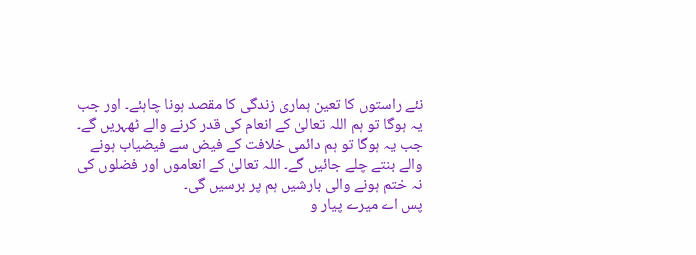نئے راستوں کا تعین ہماری زندگی کا مقصد ہونا چاہئے۔ اور جب یہ ہوگا تو ہم اللہ تعالیٰ کے انعام کی قدر کرنے والے ٹھہریں گے۔ جب یہ ہوگا تو ہم دائمی خلافت کے فیض سے فیضیاب ہونے والے بنتے چلے جائیں گے۔ اللہ تعالیٰ کے انعاموں اور فضلوں کی نہ ختم ہونے والی بارشیں ہم پر برسیں گی۔
پس اے میرے پیار و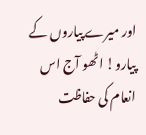اور میرے پیاروں کے پیارو! اٹھو آج اس انعام کی حفاظت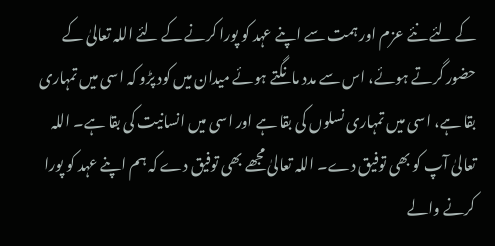کے لئے نئے عزم اور ہمت سے اپنے عہد کو پورا کرنے کے لئے اللہ تعالیٰ کے حضور گرتے ہوئے، اس سے مدد مانگتے ہوئے میدان میں کود پڑو کہ اسی میں تمہاری بقا ہے، اسی میں تمہاری نسلوں کی بقا ہے اور اسی میں انسانیت کی بقا ہے۔ اللہ تعالیٰ آپ کو بھی توفیق دے۔ اللہ تعالیٰ مجھے بھی توفیق دے کہ ہم اپنے عہد کو پورا کرنے والے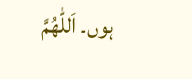ہوں۔ اَللّٰھُمَّ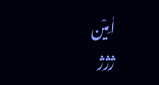اٰمِیْن
ژژژ